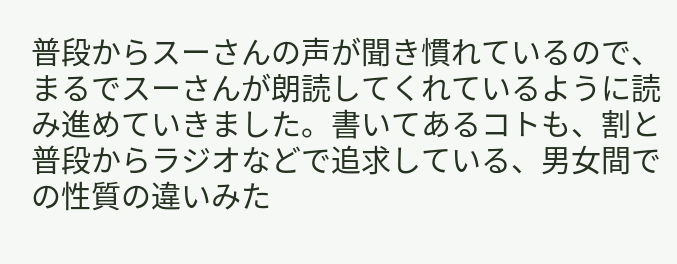普段からスーさんの声が聞き慣れているので、まるでスーさんが朗読してくれているように読み進めていきました。書いてあるコトも、割と普段からラジオなどで追求している、男女間での性質の違いみた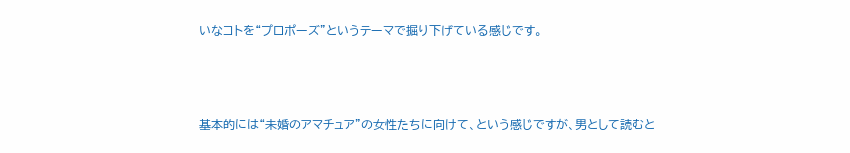いなコトを“プロポーズ”というテーマで掘り下げている感じです。



基本的には“未婚のアマチュア”の女性たちに向けて、という感じですが、男として読むと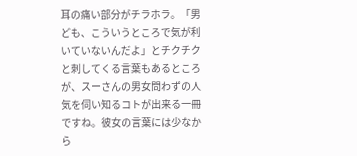耳の痛い部分がチラホラ。「男ども、こういうところで気が利いていないんだよ」とチクチクと刺してくる言葉もあるところが、スーさんの男女問わずの人気を伺い知るコトが出来る一冊ですね。彼女の言葉には少なから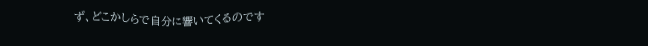ず、どこかしらで自分に響いてくるのです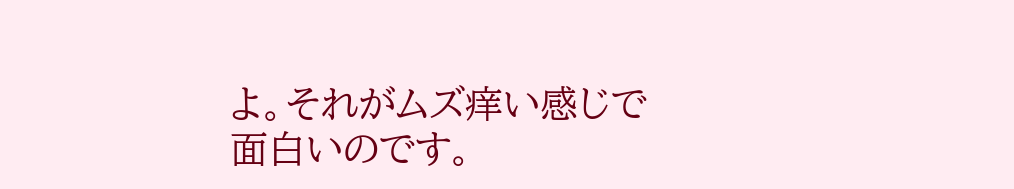よ。それがムズ痒い感じで面白いのです。